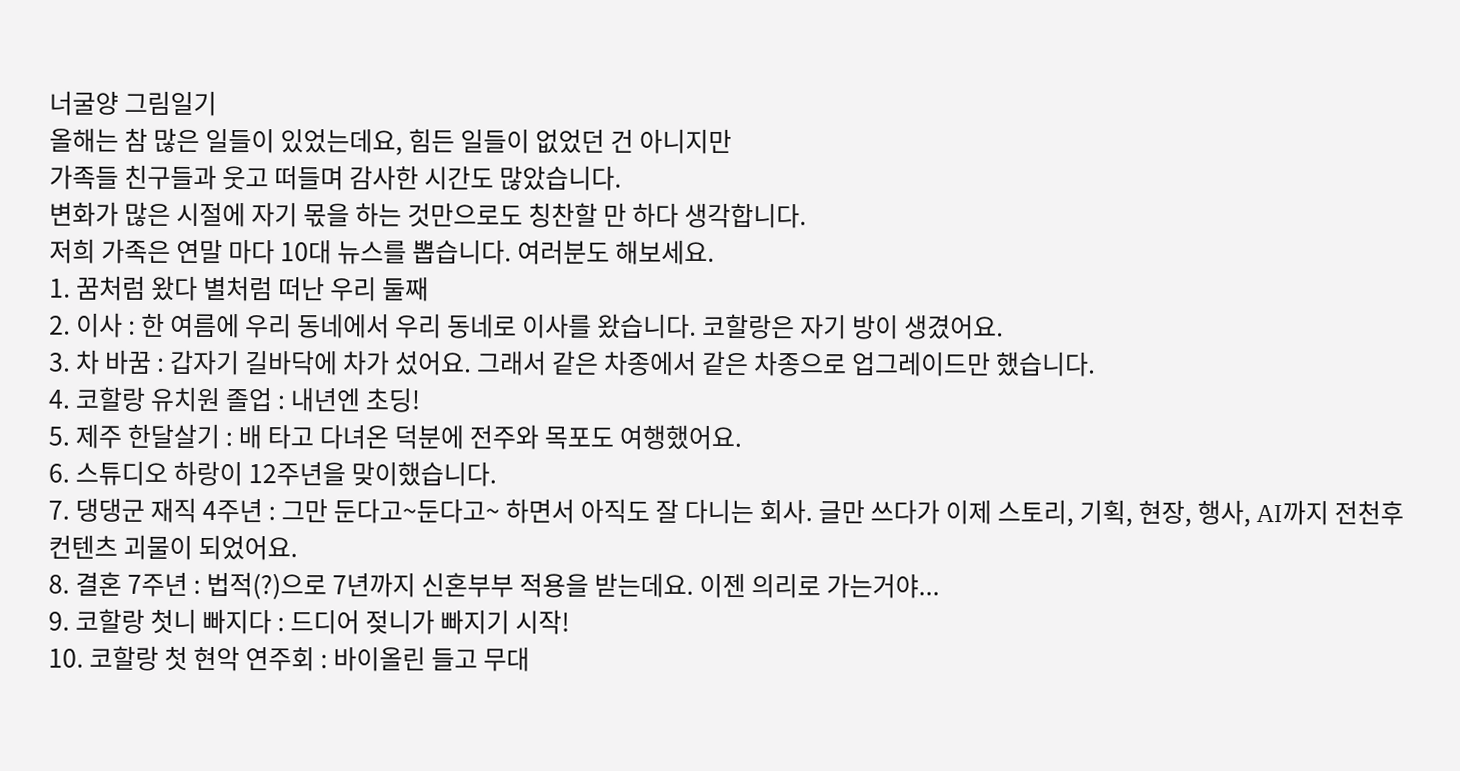너굴양 그림일기
올해는 참 많은 일들이 있었는데요, 힘든 일들이 없었던 건 아니지만
가족들 친구들과 웃고 떠들며 감사한 시간도 많았습니다.
변화가 많은 시절에 자기 몫을 하는 것만으로도 칭찬할 만 하다 생각합니다.
저희 가족은 연말 마다 10대 뉴스를 뽑습니다. 여러분도 해보세요.
1. 꿈처럼 왔다 별처럼 떠난 우리 둘째
2. 이사 : 한 여름에 우리 동네에서 우리 동네로 이사를 왔습니다. 코할랑은 자기 방이 생겼어요.
3. 차 바꿈 : 갑자기 길바닥에 차가 섰어요. 그래서 같은 차종에서 같은 차종으로 업그레이드만 했습니다.
4. 코할랑 유치원 졸업 : 내년엔 초딩!
5. 제주 한달살기 : 배 타고 다녀온 덕분에 전주와 목포도 여행했어요.
6. 스튜디오 하랑이 12주년을 맞이했습니다.
7. 댕댕군 재직 4주년 : 그만 둔다고~둔다고~ 하면서 아직도 잘 다니는 회사. 글만 쓰다가 이제 스토리, 기획, 현장, 행사, AI까지 전천후 컨텐츠 괴물이 되었어요.
8. 결혼 7주년 : 법적(?)으로 7년까지 신혼부부 적용을 받는데요. 이젠 의리로 가는거야...
9. 코할랑 첫니 빠지다 : 드디어 젖니가 빠지기 시작!
10. 코할랑 첫 현악 연주회 : 바이올린 들고 무대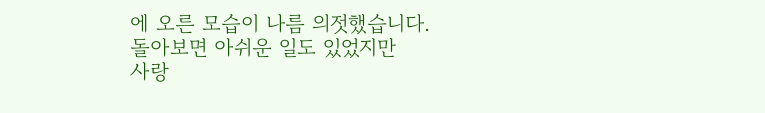에 오른 모습이 나름 의젓했습니다.
돌아보면 아쉬운 일도 있었지만
사랑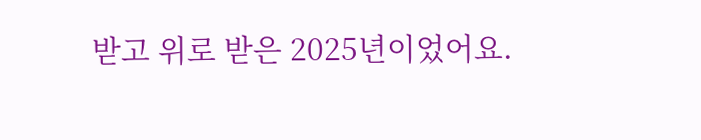받고 위로 받은 2025년이었어요.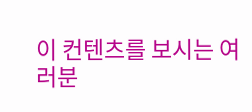이 컨텐츠를 보시는 여러분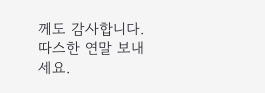께도 감사합니다.
따스한 연말 보내세요.